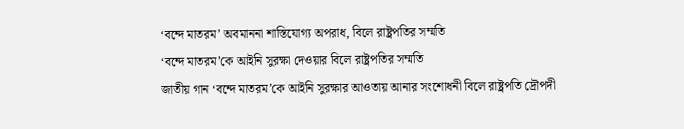‘বন্দে মাতরম’ অবমাননা শাস্তিযোগ্য অপরাধ, বিলে রাষ্ট্রপতির সম্মতি
‘বন্দে মাতরম’কে আইনি সুরক্ষা দেওয়ার বিলে রাষ্ট্রপতির সম্মতি
জাতীয় গান ‘বন্দে মাতরম’কে আইনি সুরক্ষার আওতায় আনার সংশোধনী বিলে রাষ্ট্রপতি দ্রৌপদী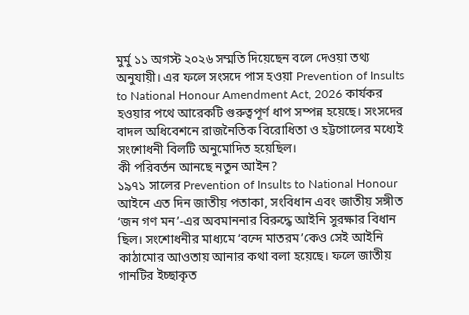মুর্মু ১১ অগস্ট ২০২৬ সম্মতি দিয়েছেন বলে দেওয়া তথ্য অনুযায়ী। এর ফলে সংসদে পাস হওয়া Prevention of Insults to National Honour Amendment Act, 2026 কার্যকর হওয়ার পথে আরেকটি গুরুত্বপূর্ণ ধাপ সম্পন্ন হয়েছে। সংসদের বাদল অধিবেশনে রাজনৈতিক বিরোধিতা ও হট্টগোলের মধ্যেই সংশোধনী বিলটি অনুমোদিত হয়েছিল।
কী পরিবর্তন আনছে নতুন আইন?
১৯৭১ সালের Prevention of Insults to National Honour আইনে এত দিন জাতীয় পতাকা, সংবিধান এবং জাতীয় সঙ্গীত ‘জন গণ মন’-এর অবমাননার বিরুদ্ধে আইনি সুরক্ষার বিধান ছিল। সংশোধনীর মাধ্যমে ‘বন্দে মাতরম’কেও সেই আইনি কাঠামোর আওতায় আনার কথা বলা হয়েছে। ফলে জাতীয় গানটির ইচ্ছাকৃত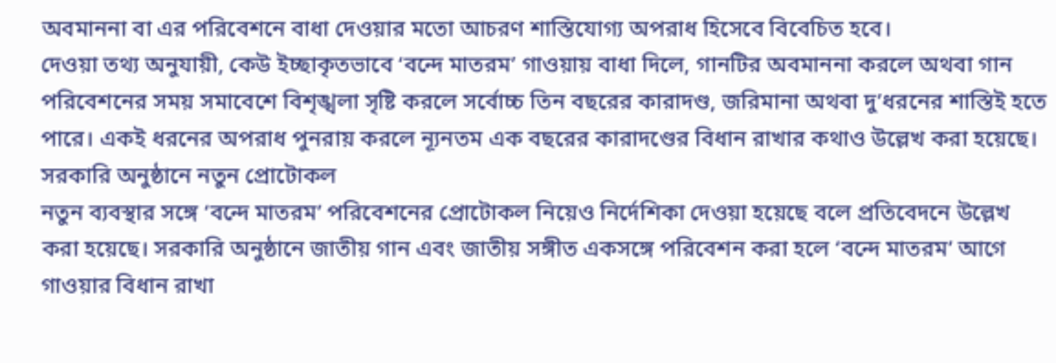অবমাননা বা এর পরিবেশনে বাধা দেওয়ার মতো আচরণ শাস্তিযোগ্য অপরাধ হিসেবে বিবেচিত হবে।
দেওয়া তথ্য অনুযায়ী, কেউ ইচ্ছাকৃতভাবে ‘বন্দে মাতরম’ গাওয়ায় বাধা দিলে, গানটির অবমাননা করলে অথবা গান পরিবেশনের সময় সমাবেশে বিশৃঙ্খলা সৃষ্টি করলে সর্বোচ্চ তিন বছরের কারাদণ্ড, জরিমানা অথবা দু’ধরনের শাস্তিই হতে পারে। একই ধরনের অপরাধ পুনরায় করলে ন্যূনতম এক বছরের কারাদণ্ডের বিধান রাখার কথাও উল্লেখ করা হয়েছে।
সরকারি অনুষ্ঠানে নতুন প্রোটোকল
নতুন ব্যবস্থার সঙ্গে ‘বন্দে মাতরম’ পরিবেশনের প্রোটোকল নিয়েও নির্দেশিকা দেওয়া হয়েছে বলে প্রতিবেদনে উল্লেখ করা হয়েছে। সরকারি অনুষ্ঠানে জাতীয় গান এবং জাতীয় সঙ্গীত একসঙ্গে পরিবেশন করা হলে ‘বন্দে মাতরম’ আগে গাওয়ার বিধান রাখা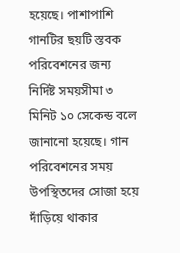হয়েছে। পাশাপাশি গানটির ছয়টি স্তবক পরিবেশনের জন্য নির্দিষ্ট সময়সীমা ৩ মিনিট ১০ সেকেন্ড বলে জানানো হয়েছে। গান পরিবেশনের সময় উপস্থিতদের সোজা হয়ে দাঁড়িয়ে থাকার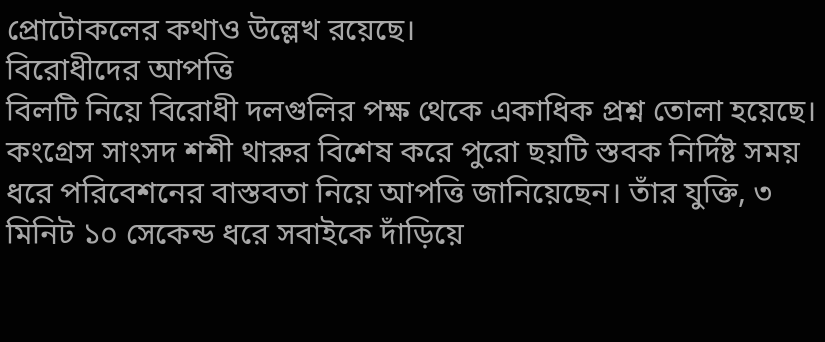প্রোটোকলের কথাও উল্লেখ রয়েছে।
বিরোধীদের আপত্তি
বিলটি নিয়ে বিরোধী দলগুলির পক্ষ থেকে একাধিক প্রশ্ন তোলা হয়েছে। কংগ্রেস সাংসদ শশী থারুর বিশেষ করে পুরো ছয়টি স্তবক নির্দিষ্ট সময় ধরে পরিবেশনের বাস্তবতা নিয়ে আপত্তি জানিয়েছেন। তাঁর যুক্তি, ৩ মিনিট ১০ সেকেন্ড ধরে সবাইকে দাঁড়িয়ে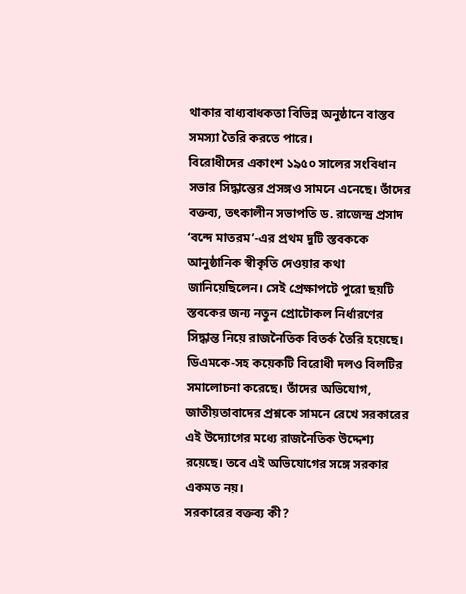থাকার বাধ্যবাধকতা বিভিন্ন অনুষ্ঠানে বাস্তব সমস্যা তৈরি করতে পারে।
বিরোধীদের একাংশ ১৯৫০ সালের সংবিধান সভার সিদ্ধান্তের প্রসঙ্গও সামনে এনেছে। তাঁদের বক্তব্য, তৎকালীন সভাপতি ড. রাজেন্দ্র প্রসাদ ‘বন্দে মাতরম’-এর প্রথম দুটি স্তবককে আনুষ্ঠানিক স্বীকৃতি দেওয়ার কথা জানিয়েছিলেন। সেই প্রেক্ষাপটে পুরো ছয়টি স্তবকের জন্য নতুন প্রোটোকল নির্ধারণের সিদ্ধান্ত নিয়ে রাজনৈতিক বিতর্ক তৈরি হয়েছে।
ডিএমকে-সহ কয়েকটি বিরোধী দলও বিলটির সমালোচনা করেছে। তাঁদের অভিযোগ, জাতীয়তাবাদের প্রশ্নকে সামনে রেখে সরকারের এই উদ্যোগের মধ্যে রাজনৈতিক উদ্দেশ্য রয়েছে। তবে এই অভিযোগের সঙ্গে সরকার একমত নয়।
সরকারের বক্তব্য কী?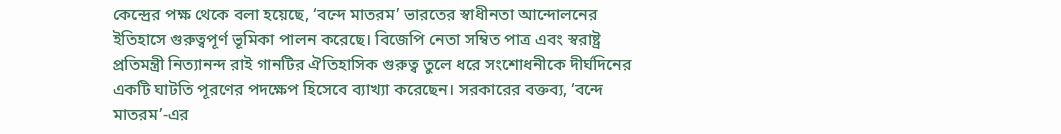কেন্দ্রের পক্ষ থেকে বলা হয়েছে, ‘বন্দে মাতরম’ ভারতের স্বাধীনতা আন্দোলনের ইতিহাসে গুরুত্বপূর্ণ ভূমিকা পালন করেছে। বিজেপি নেতা সম্বিত পাত্র এবং স্বরাষ্ট্র প্রতিমন্ত্রী নিত্যানন্দ রাই গানটির ঐতিহাসিক গুরুত্ব তুলে ধরে সংশোধনীকে দীর্ঘদিনের একটি ঘাটতি পূরণের পদক্ষেপ হিসেবে ব্যাখ্যা করেছেন। সরকারের বক্তব্য, ‘বন্দে মাতরম’-এর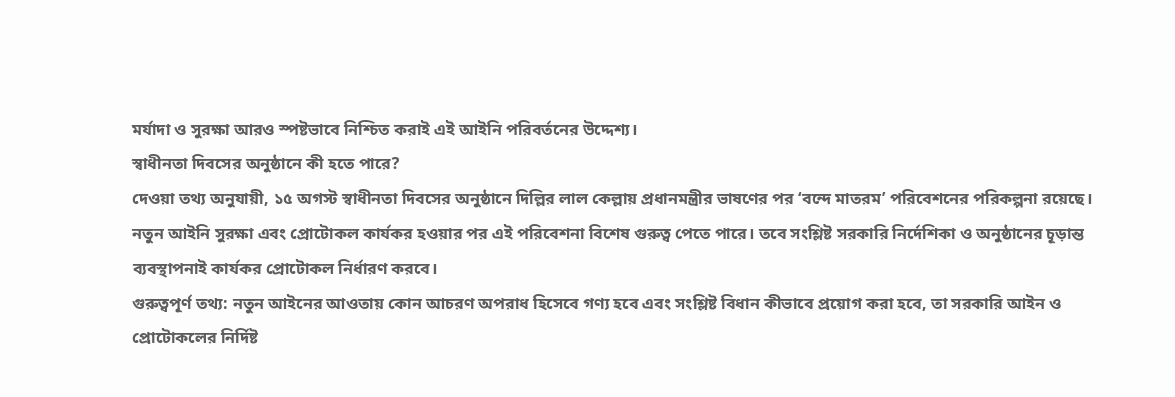মর্যাদা ও সুরক্ষা আরও স্পষ্টভাবে নিশ্চিত করাই এই আইনি পরিবর্তনের উদ্দেশ্য।
স্বাধীনতা দিবসের অনুষ্ঠানে কী হতে পারে?
দেওয়া তথ্য অনুযায়ী, ১৫ অগস্ট স্বাধীনতা দিবসের অনুষ্ঠানে দিল্লির লাল কেল্লায় প্রধানমন্ত্রীর ভাষণের পর ‘বন্দে মাতরম’ পরিবেশনের পরিকল্পনা রয়েছে। নতুন আইনি সুরক্ষা এবং প্রোটোকল কার্যকর হওয়ার পর এই পরিবেশনা বিশেষ গুরুত্ব পেতে পারে। তবে সংশ্লিষ্ট সরকারি নির্দেশিকা ও অনুষ্ঠানের চূড়ান্ত ব্যবস্থাপনাই কার্যকর প্রোটোকল নির্ধারণ করবে।
গুরুত্বপূর্ণ তথ্য: নতুন আইনের আওতায় কোন আচরণ অপরাধ হিসেবে গণ্য হবে এবং সংশ্লিষ্ট বিধান কীভাবে প্রয়োগ করা হবে, তা সরকারি আইন ও প্রোটোকলের নির্দিষ্ট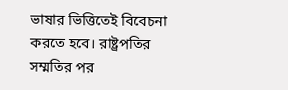ভাষার ভিত্তিতেই বিবেচনা করতে হবে। রাষ্ট্রপতির সম্মতির পর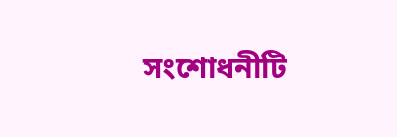সংশোধনীটি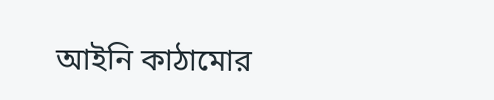আইনি কাঠামোর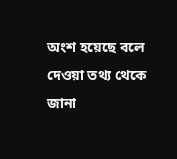অংশ হয়েছে বলে দেওয়া তথ্য থেকে জানা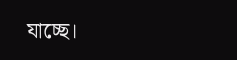যাচ্ছে।